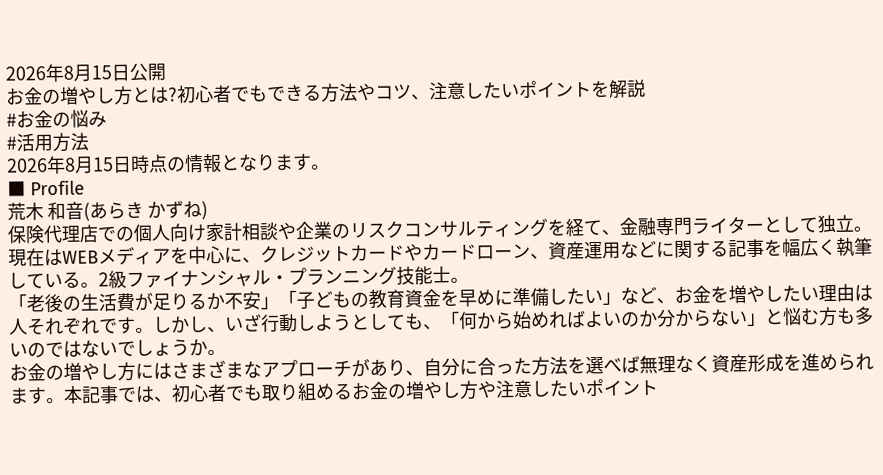2026年8月15日公開
お金の増やし方とは?初心者でもできる方法やコツ、注意したいポイントを解説
#お金の悩み
#活用方法
2026年8月15日時点の情報となります。
■ Profile
荒木 和音(あらき かずね)
保険代理店での個人向け家計相談や企業のリスクコンサルティングを経て、金融専門ライターとして独立。現在はWEBメディアを中心に、クレジットカードやカードローン、資産運用などに関する記事を幅広く執筆している。2級ファイナンシャル・プランニング技能士。
「老後の生活費が足りるか不安」「子どもの教育資金を早めに準備したい」など、お金を増やしたい理由は人それぞれです。しかし、いざ行動しようとしても、「何から始めればよいのか分からない」と悩む方も多いのではないでしょうか。
お金の増やし方にはさまざまなアプローチがあり、自分に合った方法を選べば無理なく資産形成を進められます。本記事では、初心者でも取り組めるお金の増やし方や注意したいポイント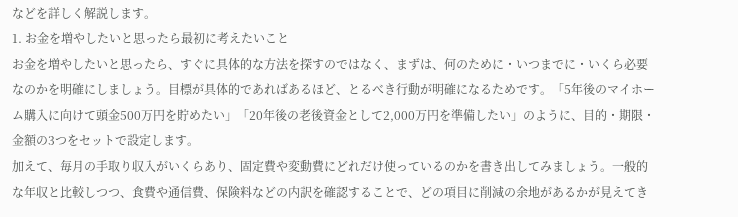などを詳しく解説します。
1. お金を増やしたいと思ったら最初に考えたいこと
お金を増やしたいと思ったら、すぐに具体的な方法を探すのではなく、まずは、何のために・いつまでに・いくら必要なのかを明確にしましょう。目標が具体的であればあるほど、とるべき行動が明確になるためです。「5年後のマイホーム購入に向けて頭金500万円を貯めたい」「20年後の老後資金として2,000万円を準備したい」のように、目的・期限・金額の3つをセットで設定します。
加えて、毎月の手取り収入がいくらあり、固定費や変動費にどれだけ使っているのかを書き出してみましょう。一般的な年収と比較しつつ、食費や通信費、保険料などの内訳を確認することで、どの項目に削減の余地があるかが見えてき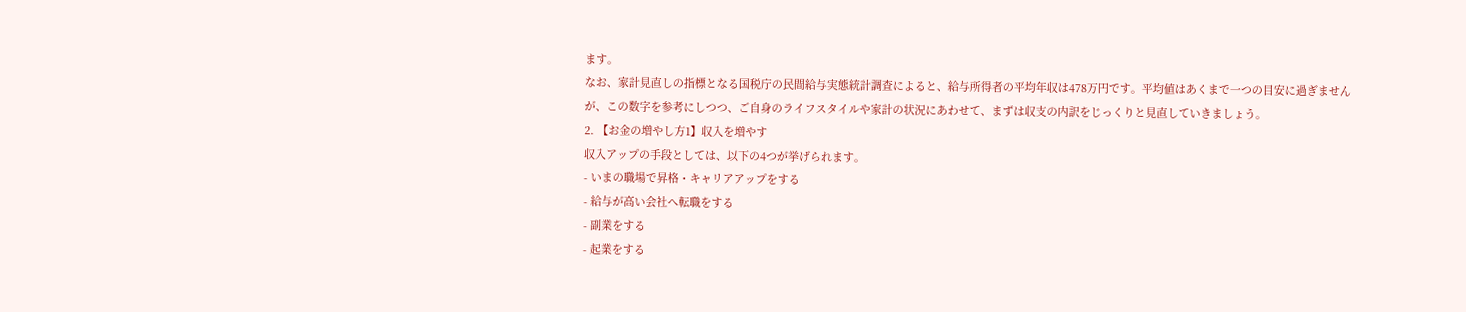ます。
なお、家計見直しの指標となる国税庁の民間給与実態統計調査によると、給与所得者の平均年収は478万円です。平均値はあくまで一つの目安に過ぎませんが、この数字を参考にしつつ、ご自身のライフスタイルや家計の状況にあわせて、まずは収支の内訳をじっくりと見直していきましょう。
2. 【お金の増やし方1】収入を増やす
収入アップの手段としては、以下の4つが挙げられます。
- いまの職場で昇格・キャリアアップをする
- 給与が高い会社へ転職をする
- 副業をする
- 起業をする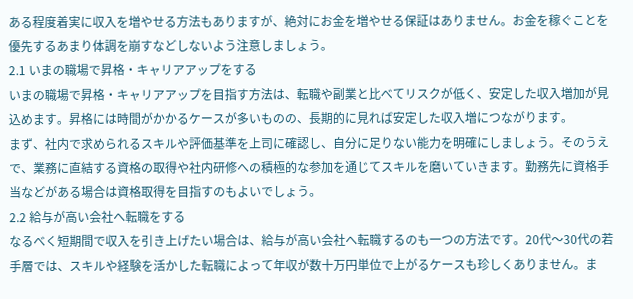ある程度着実に収入を増やせる方法もありますが、絶対にお金を増やせる保証はありません。お金を稼ぐことを優先するあまり体調を崩すなどしないよう注意しましょう。
2.1 いまの職場で昇格・キャリアアップをする
いまの職場で昇格・キャリアアップを目指す方法は、転職や副業と比べてリスクが低く、安定した収入増加が見込めます。昇格には時間がかかるケースが多いものの、長期的に見れば安定した収入増につながります。
まず、社内で求められるスキルや評価基準を上司に確認し、自分に足りない能力を明確にしましょう。そのうえで、業務に直結する資格の取得や社内研修への積極的な参加を通じてスキルを磨いていきます。勤務先に資格手当などがある場合は資格取得を目指すのもよいでしょう。
2.2 給与が高い会社へ転職をする
なるべく短期間で収入を引き上げたい場合は、給与が高い会社へ転職するのも一つの方法です。20代〜30代の若手層では、スキルや経験を活かした転職によって年収が数十万円単位で上がるケースも珍しくありません。ま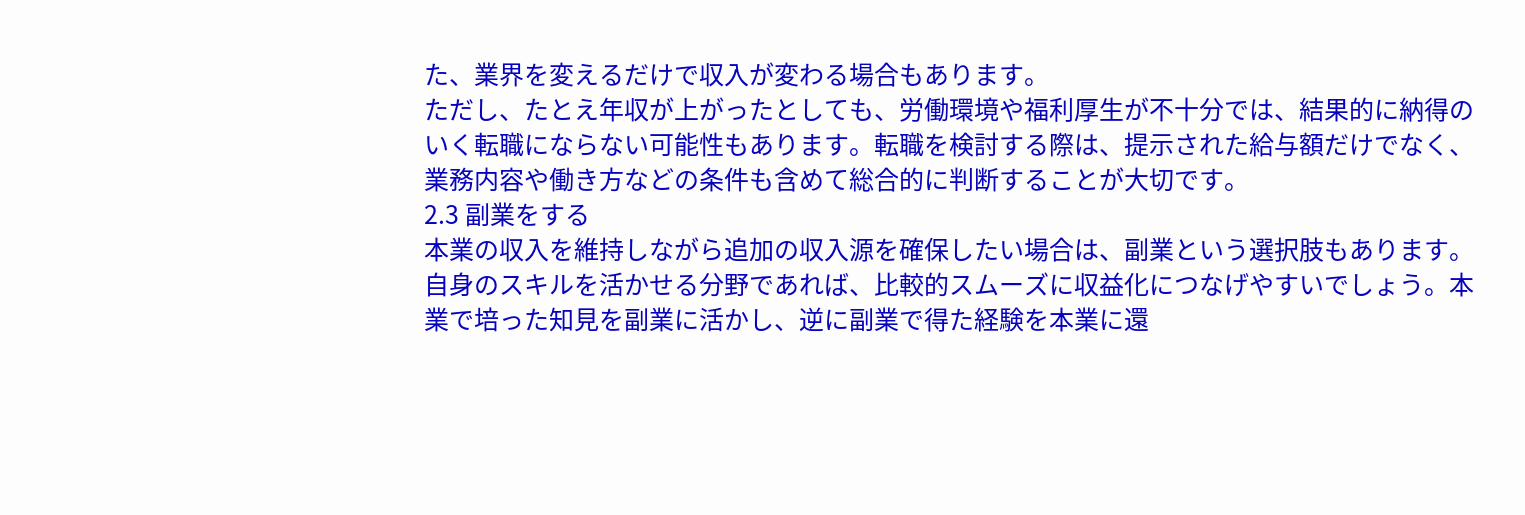た、業界を変えるだけで収入が変わる場合もあります。
ただし、たとえ年収が上がったとしても、労働環境や福利厚生が不十分では、結果的に納得のいく転職にならない可能性もあります。転職を検討する際は、提示された給与額だけでなく、業務内容や働き方などの条件も含めて総合的に判断することが大切です。
2.3 副業をする
本業の収入を維持しながら追加の収入源を確保したい場合は、副業という選択肢もあります。自身のスキルを活かせる分野であれば、比較的スムーズに収益化につなげやすいでしょう。本業で培った知見を副業に活かし、逆に副業で得た経験を本業に還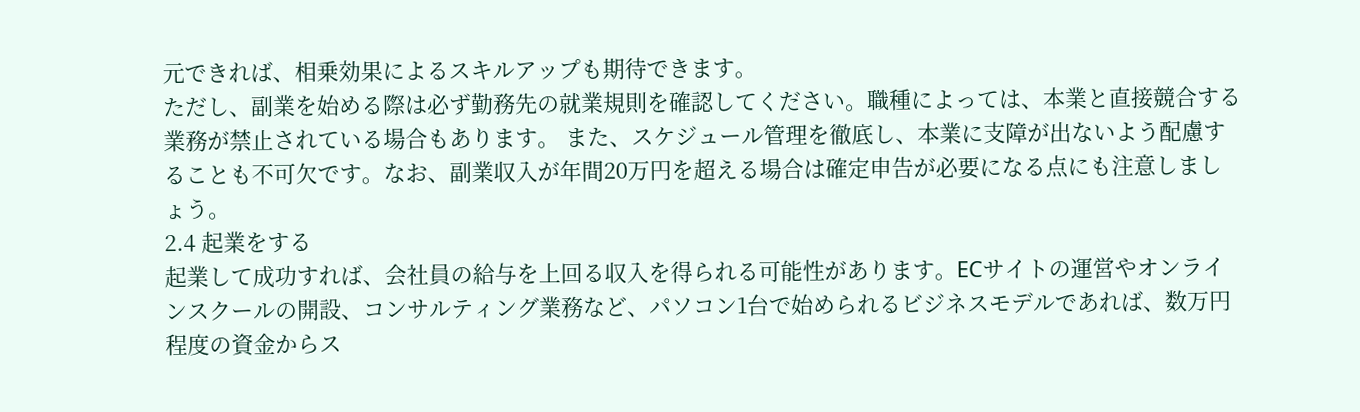元できれば、相乗効果によるスキルアップも期待できます。
ただし、副業を始める際は必ず勤務先の就業規則を確認してください。職種によっては、本業と直接競合する業務が禁止されている場合もあります。 また、スケジュール管理を徹底し、本業に支障が出ないよう配慮することも不可欠です。なお、副業収入が年間20万円を超える場合は確定申告が必要になる点にも注意しましょう。
2.4 起業をする
起業して成功すれば、会社員の給与を上回る収入を得られる可能性があります。ECサイトの運営やオンラインスクールの開設、コンサルティング業務など、パソコン1台で始められるビジネスモデルであれば、数万円程度の資金からス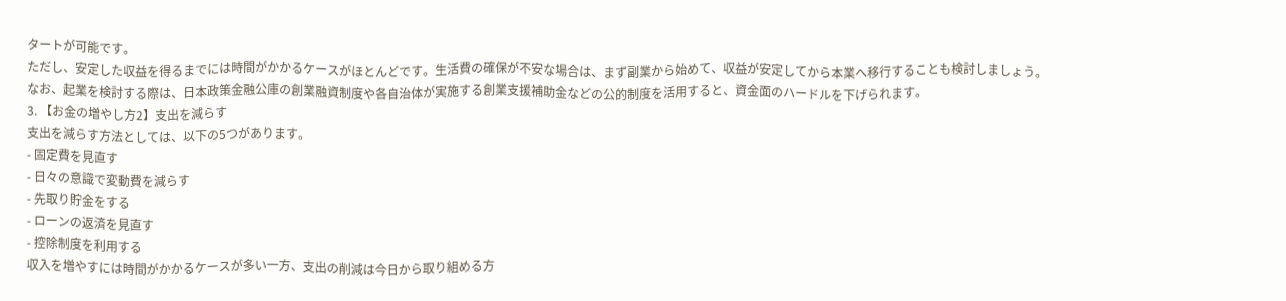タートが可能です。
ただし、安定した収益を得るまでには時間がかかるケースがほとんどです。生活費の確保が不安な場合は、まず副業から始めて、収益が安定してから本業へ移行することも検討しましょう。
なお、起業を検討する際は、日本政策金融公庫の創業融資制度や各自治体が実施する創業支援補助金などの公的制度を活用すると、資金面のハードルを下げられます。
3. 【お金の増やし方2】支出を減らす
支出を減らす方法としては、以下の5つがあります。
- 固定費を見直す
- 日々の意識で変動費を減らす
- 先取り貯金をする
- ローンの返済を見直す
- 控除制度を利用する
収入を増やすには時間がかかるケースが多い一方、支出の削減は今日から取り組める方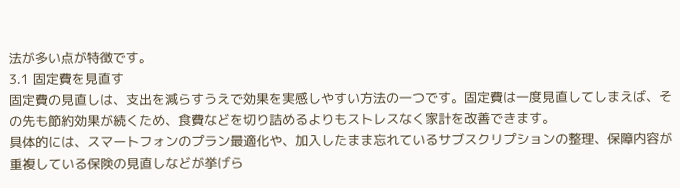法が多い点が特徴です。
3.1 固定費を見直す
固定費の見直しは、支出を減らすうえで効果を実感しやすい方法の一つです。固定費は一度見直してしまえば、その先も節約効果が続くため、食費などを切り詰めるよりもストレスなく家計を改善できます。
具体的には、スマートフォンのプラン最適化や、加入したまま忘れているサブスクリプションの整理、保障内容が重複している保険の見直しなどが挙げら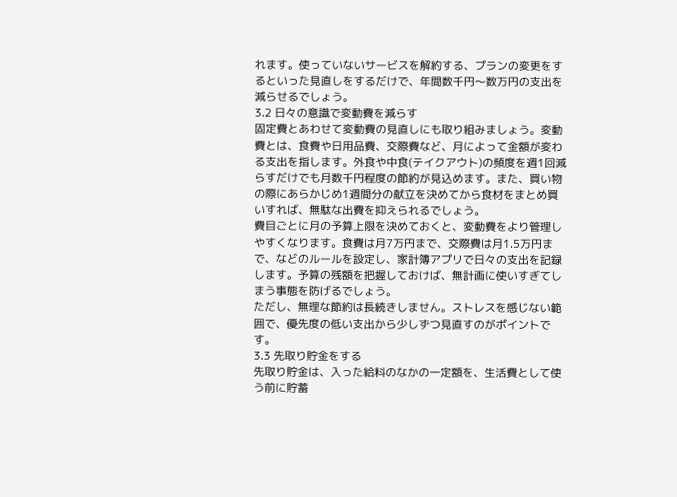れます。使っていないサービスを解約する、プランの変更をするといった見直しをするだけで、年間数千円〜数万円の支出を減らせるでしょう。
3.2 日々の意識で変動費を減らす
固定費とあわせて変動費の見直しにも取り組みましょう。変動費とは、食費や日用品費、交際費など、月によって金額が変わる支出を指します。外食や中食(テイクアウト)の頻度を週1回減らすだけでも月数千円程度の節約が見込めます。また、買い物の際にあらかじめ1週間分の献立を決めてから食材をまとめ買いすれば、無駄な出費を抑えられるでしょう。
費目ごとに月の予算上限を決めておくと、変動費をより管理しやすくなります。食費は月7万円まで、交際費は月1.5万円まで、などのルールを設定し、家計簿アプリで日々の支出を記録します。予算の残額を把握しておけば、無計画に使いすぎてしまう事態を防げるでしょう。
ただし、無理な節約は長続きしません。ストレスを感じない範囲で、優先度の低い支出から少しずつ見直すのがポイントです。
3.3 先取り貯金をする
先取り貯金は、入った給料のなかの一定額を、生活費として使う前に貯蓄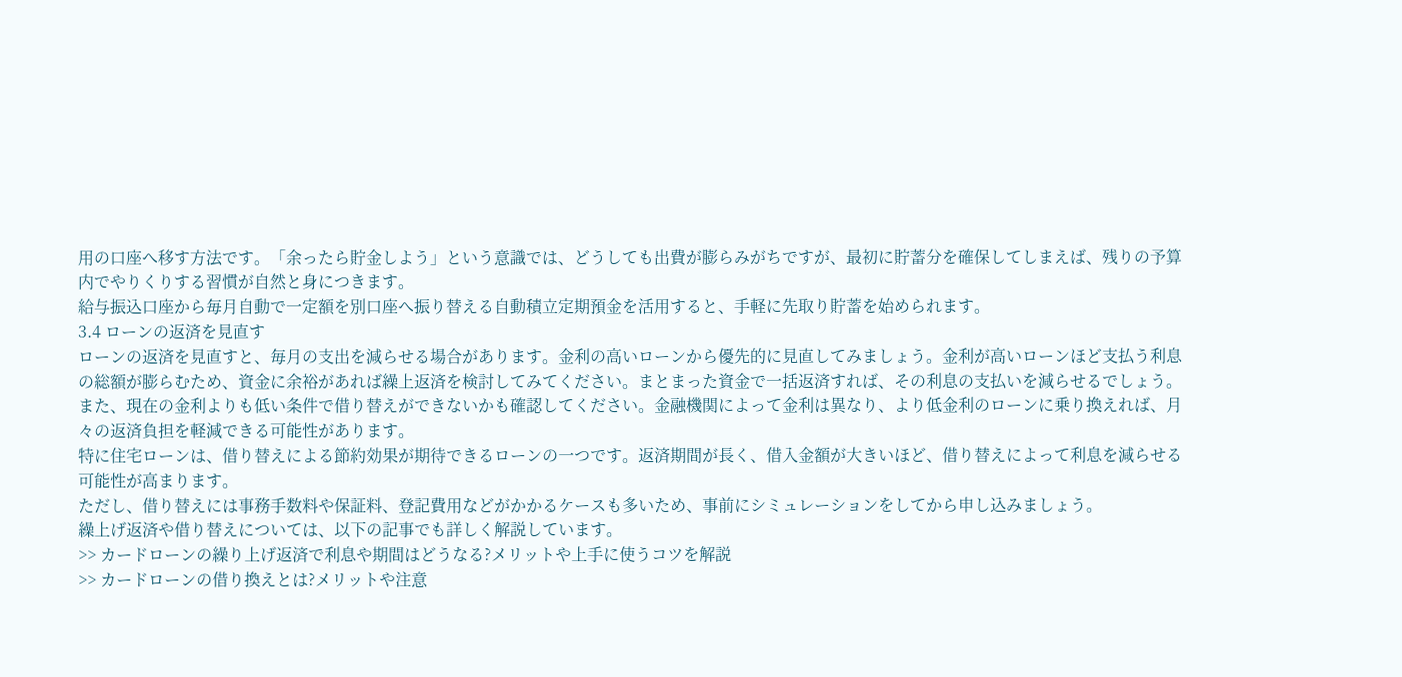用の口座へ移す方法です。「余ったら貯金しよう」という意識では、どうしても出費が膨らみがちですが、最初に貯蓄分を確保してしまえば、残りの予算内でやりくりする習慣が自然と身につきます。
給与振込口座から毎月自動で一定額を別口座へ振り替える自動積立定期預金を活用すると、手軽に先取り貯蓄を始められます。
3.4 ローンの返済を見直す
ローンの返済を見直すと、毎月の支出を減らせる場合があります。金利の高いローンから優先的に見直してみましょう。金利が高いローンほど支払う利息の総額が膨らむため、資金に余裕があれば繰上返済を検討してみてください。まとまった資金で一括返済すれば、その利息の支払いを減らせるでしょう。
また、現在の金利よりも低い条件で借り替えができないかも確認してください。金融機関によって金利は異なり、より低金利のローンに乗り換えれば、月々の返済負担を軽減できる可能性があります。
特に住宅ローンは、借り替えによる節約効果が期待できるローンの一つです。返済期間が長く、借入金額が大きいほど、借り替えによって利息を減らせる可能性が高まります。
ただし、借り替えには事務手数料や保証料、登記費用などがかかるケースも多いため、事前にシミュレーションをしてから申し込みましょう。
繰上げ返済や借り替えについては、以下の記事でも詳しく解説しています。
>> カードローンの繰り上げ返済で利息や期間はどうなる?メリットや上手に使うコツを解説
>> カードローンの借り換えとは?メリットや注意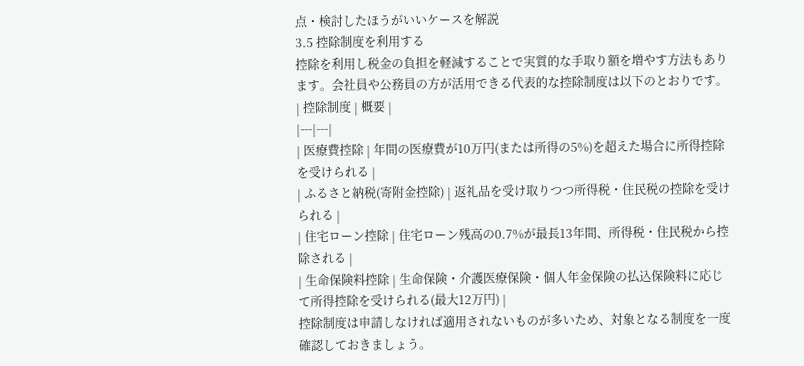点・検討したほうがいいケースを解説
3.5 控除制度を利用する
控除を利用し税金の負担を軽減することで実質的な手取り額を増やす方法もあります。会社員や公務員の方が活用できる代表的な控除制度は以下のとおりです。
| 控除制度 | 概要 |
|---|---|
| 医療費控除 | 年間の医療費が10万円(または所得の5%)を超えた場合に所得控除を受けられる |
| ふるさと納税(寄附金控除) | 返礼品を受け取りつつ所得税・住民税の控除を受けられる |
| 住宅ローン控除 | 住宅ローン残高の0.7%が最長13年間、所得税・住民税から控除される |
| 生命保険料控除 | 生命保険・介護医療保険・個人年金保険の払込保険料に応じて所得控除を受けられる(最大12万円) |
控除制度は申請しなければ適用されないものが多いため、対象となる制度を一度確認しておきましょう。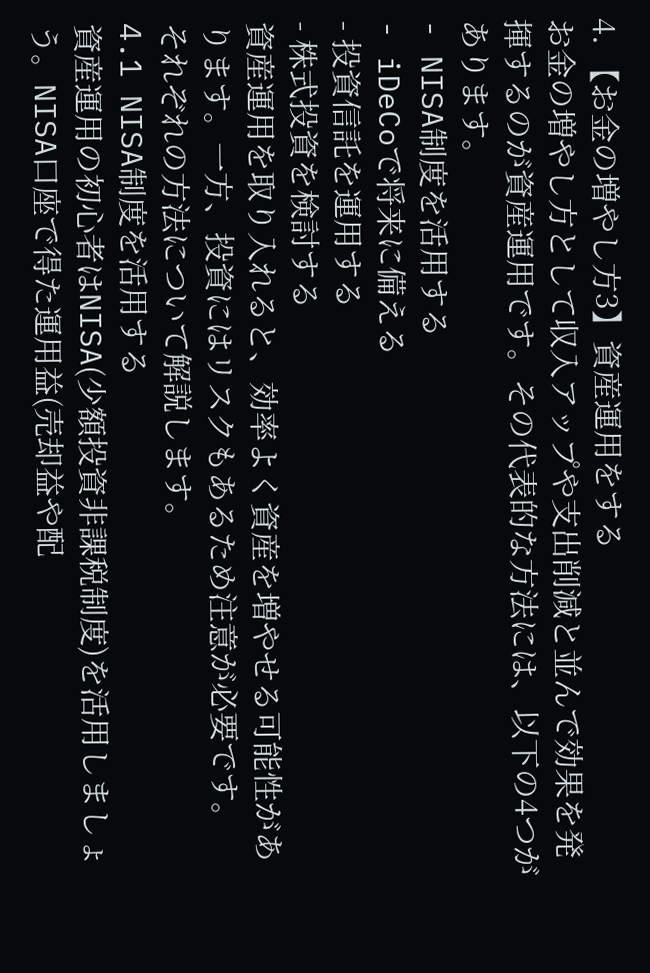4. 【お金の増やし方3】資産運用をする
お金の増やし方として収入アップや支出削減と並んで効果を発揮するのが資産運用です。その代表的な方法には、以下の4つがあります。
- NISA制度を活用する
- iDeCoで将来に備える
- 投資信託を運用する
- 株式投資を検討する
資産運用を取り入れると、効率よく資産を増やせる可能性があります。一方、投資にはリスクもあるため注意が必要です。
それぞれの方法について解説します。
4.1 NISA制度を活用する
資産運用の初心者はNISA(少額投資非課税制度)を活用しましょう。NISA口座で得た運用益(売却益や配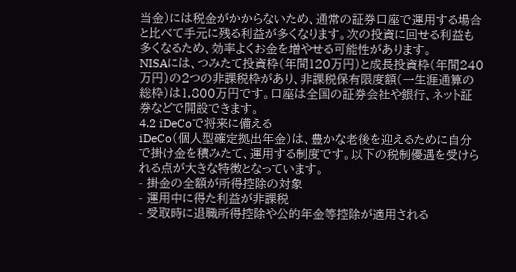当金)には税金がかからないため、通常の証券口座で運用する場合と比べて手元に残る利益が多くなります。次の投資に回せる利益も多くなるため、効率よくお金を増やせる可能性があります。
NISAには、つみたて投資枠(年間120万円)と成長投資枠(年間240万円)の2つの非課税枠があり、非課税保有限度額(一生涯通算の総枠)は1,800万円です。口座は全国の証券会社や銀行、ネット証券などで開設できます。
4.2 iDeCoで将来に備える
iDeCo(個人型確定拠出年金)は、豊かな老後を迎えるために自分で掛け金を積みたて、運用する制度です。以下の税制優遇を受けられる点が大きな特徴となっています。
- 掛金の全額が所得控除の対象
- 運用中に得た利益が非課税
- 受取時に退職所得控除や公的年金等控除が適用される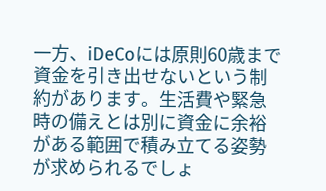一方、iDeCoには原則60歳まで資金を引き出せないという制約があります。生活費や緊急時の備えとは別に資金に余裕がある範囲で積み立てる姿勢が求められるでしょ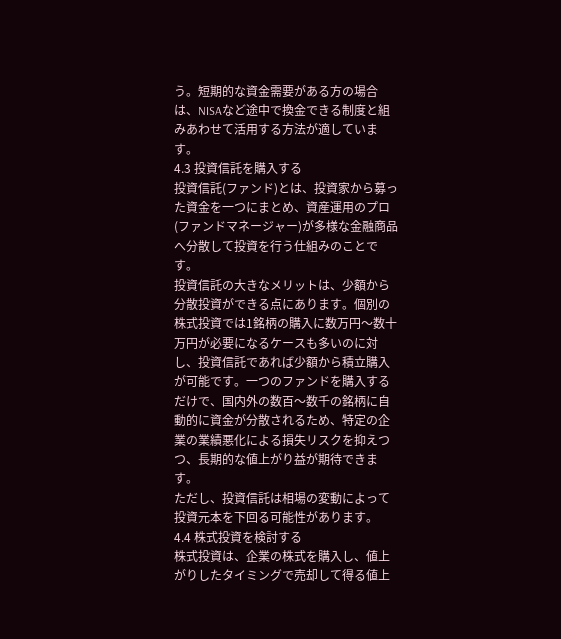う。短期的な資金需要がある方の場合は、NISAなど途中で換金できる制度と組みあわせて活用する方法が適しています。
4.3 投資信託を購入する
投資信託(ファンド)とは、投資家から募った資金を一つにまとめ、資産運用のプロ(ファンドマネージャー)が多様な金融商品へ分散して投資を行う仕組みのことです。
投資信託の大きなメリットは、少額から分散投資ができる点にあります。個別の株式投資では1銘柄の購入に数万円〜数十万円が必要になるケースも多いのに対し、投資信託であれば少額から積立購入が可能です。一つのファンドを購入するだけで、国内外の数百〜数千の銘柄に自動的に資金が分散されるため、特定の企業の業績悪化による損失リスクを抑えつつ、長期的な値上がり益が期待できます。
ただし、投資信託は相場の変動によって投資元本を下回る可能性があります。
4.4 株式投資を検討する
株式投資は、企業の株式を購入し、値上がりしたタイミングで売却して得る値上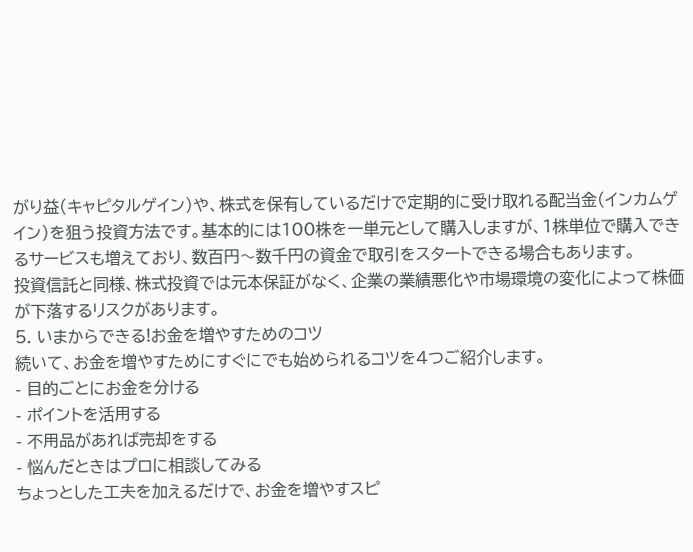がり益(キャピタルゲイン)や、株式を保有しているだけで定期的に受け取れる配当金(インカムゲイン)を狙う投資方法です。基本的には100株を一単元として購入しますが、1株単位で購入できるサービスも増えており、数百円〜数千円の資金で取引をスタートできる場合もあります。
投資信託と同様、株式投資では元本保証がなく、企業の業績悪化や市場環境の変化によって株価が下落するリスクがあります。
5. いまからできる!お金を増やすためのコツ
続いて、お金を増やすためにすぐにでも始められるコツを4つご紹介します。
- 目的ごとにお金を分ける
- ポイントを活用する
- 不用品があれば売却をする
- 悩んだときはプロに相談してみる
ちょっとした工夫を加えるだけで、お金を増やすスピ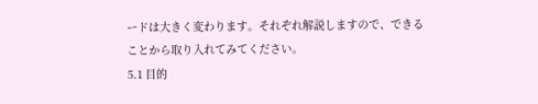ードは大きく変わります。それぞれ解説しますので、できることから取り入れてみてください。
5.1 目的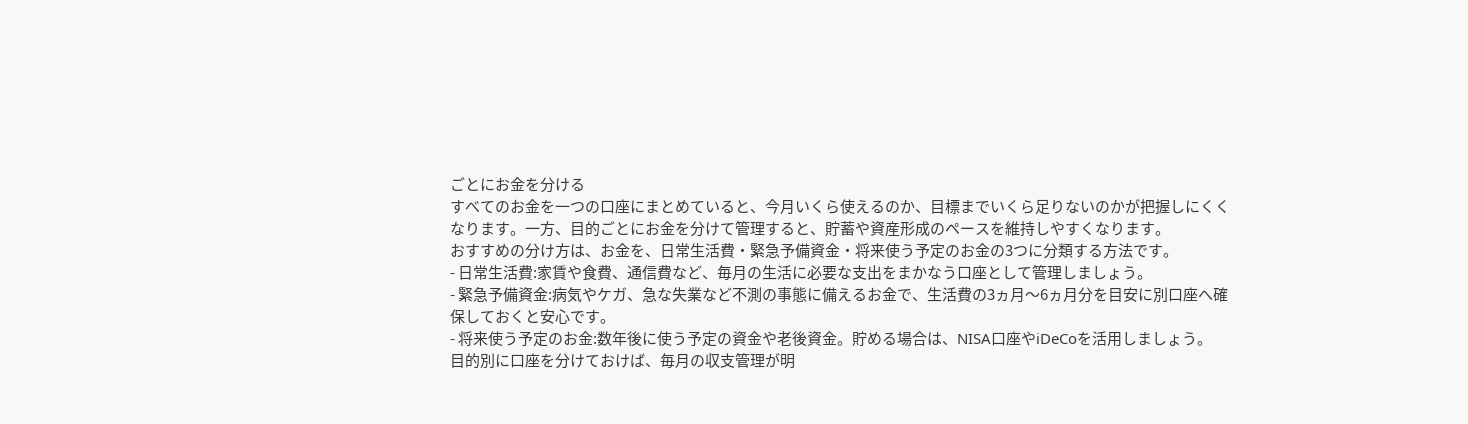ごとにお金を分ける
すべてのお金を一つの口座にまとめていると、今月いくら使えるのか、目標までいくら足りないのかが把握しにくくなります。一方、目的ごとにお金を分けて管理すると、貯蓄や資産形成のペースを維持しやすくなります。
おすすめの分け方は、お金を、日常生活費・緊急予備資金・将来使う予定のお金の3つに分類する方法です。
- 日常生活費:家賃や食費、通信費など、毎月の生活に必要な支出をまかなう口座として管理しましょう。
- 緊急予備資金:病気やケガ、急な失業など不測の事態に備えるお金で、生活費の3ヵ月〜6ヵ月分を目安に別口座へ確保しておくと安心です。
- 将来使う予定のお金:数年後に使う予定の資金や老後資金。貯める場合は、NISA口座やiDeCoを活用しましょう。
目的別に口座を分けておけば、毎月の収支管理が明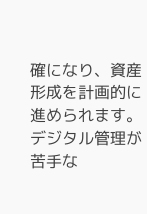確になり、資産形成を計画的に進められます。デジタル管理が苦手な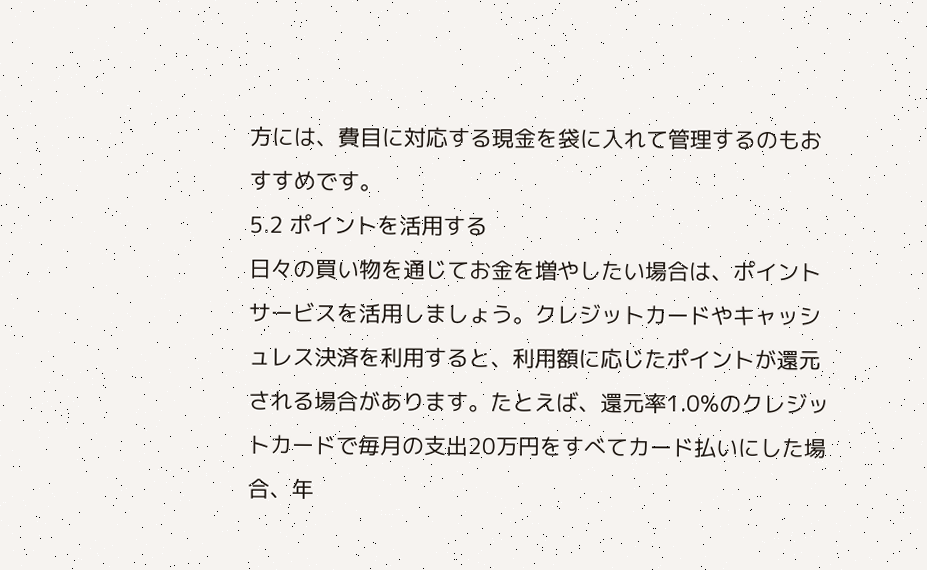方には、費目に対応する現金を袋に入れて管理するのもおすすめです。
5.2 ポイントを活用する
日々の買い物を通じてお金を増やしたい場合は、ポイントサービスを活用しましょう。クレジットカードやキャッシュレス決済を利用すると、利用額に応じたポイントが還元される場合があります。たとえば、還元率1.0%のクレジットカードで毎月の支出20万円をすべてカード払いにした場合、年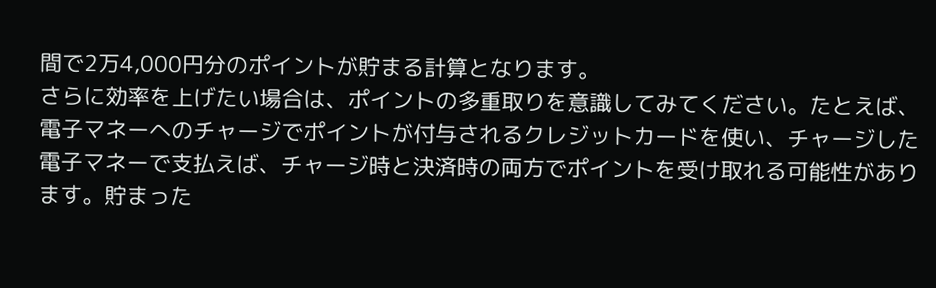間で2万4,000円分のポイントが貯まる計算となります。
さらに効率を上げたい場合は、ポイントの多重取りを意識してみてください。たとえば、電子マネーへのチャージでポイントが付与されるクレジットカードを使い、チャージした電子マネーで支払えば、チャージ時と決済時の両方でポイントを受け取れる可能性があります。貯まった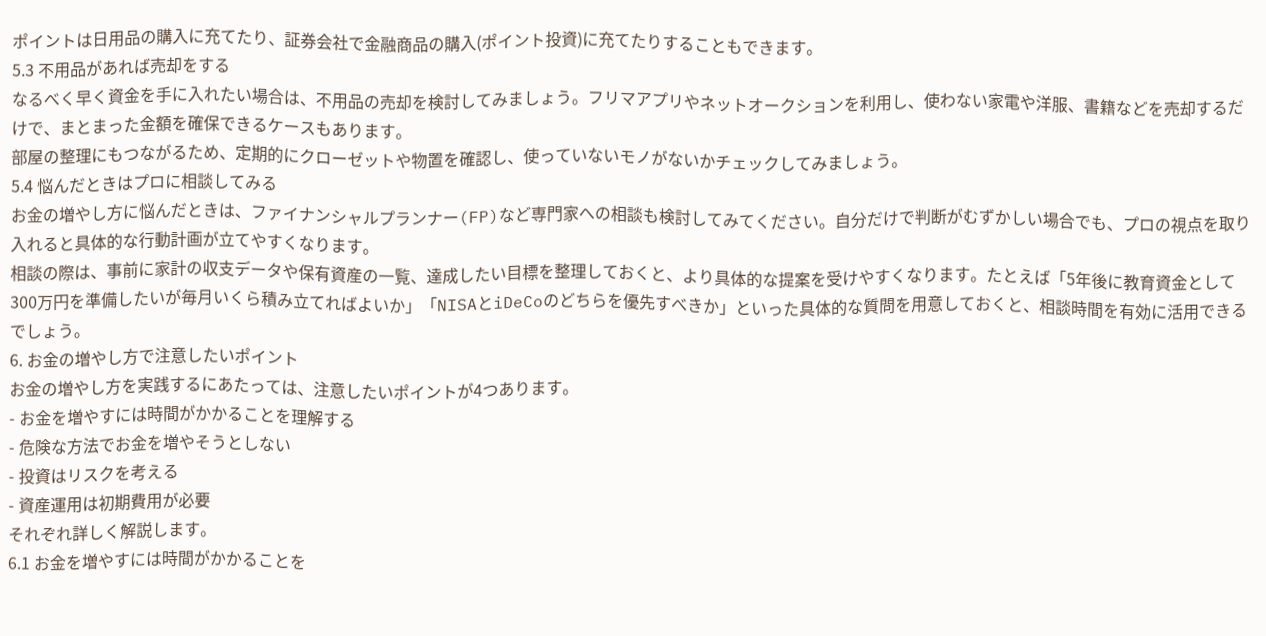ポイントは日用品の購入に充てたり、証券会社で金融商品の購入(ポイント投資)に充てたりすることもできます。
5.3 不用品があれば売却をする
なるべく早く資金を手に入れたい場合は、不用品の売却を検討してみましょう。フリマアプリやネットオークションを利用し、使わない家電や洋服、書籍などを売却するだけで、まとまった金額を確保できるケースもあります。
部屋の整理にもつながるため、定期的にクローゼットや物置を確認し、使っていないモノがないかチェックしてみましょう。
5.4 悩んだときはプロに相談してみる
お金の増やし方に悩んだときは、ファイナンシャルプランナー(FP)など専門家への相談も検討してみてください。自分だけで判断がむずかしい場合でも、プロの視点を取り入れると具体的な行動計画が立てやすくなります。
相談の際は、事前に家計の収支データや保有資産の一覧、達成したい目標を整理しておくと、より具体的な提案を受けやすくなります。たとえば「5年後に教育資金として300万円を準備したいが毎月いくら積み立てればよいか」「NISAとiDeCoのどちらを優先すべきか」といった具体的な質問を用意しておくと、相談時間を有効に活用できるでしょう。
6. お金の増やし方で注意したいポイント
お金の増やし方を実践するにあたっては、注意したいポイントが4つあります。
- お金を増やすには時間がかかることを理解する
- 危険な方法でお金を増やそうとしない
- 投資はリスクを考える
- 資産運用は初期費用が必要
それぞれ詳しく解説します。
6.1 お金を増やすには時間がかかることを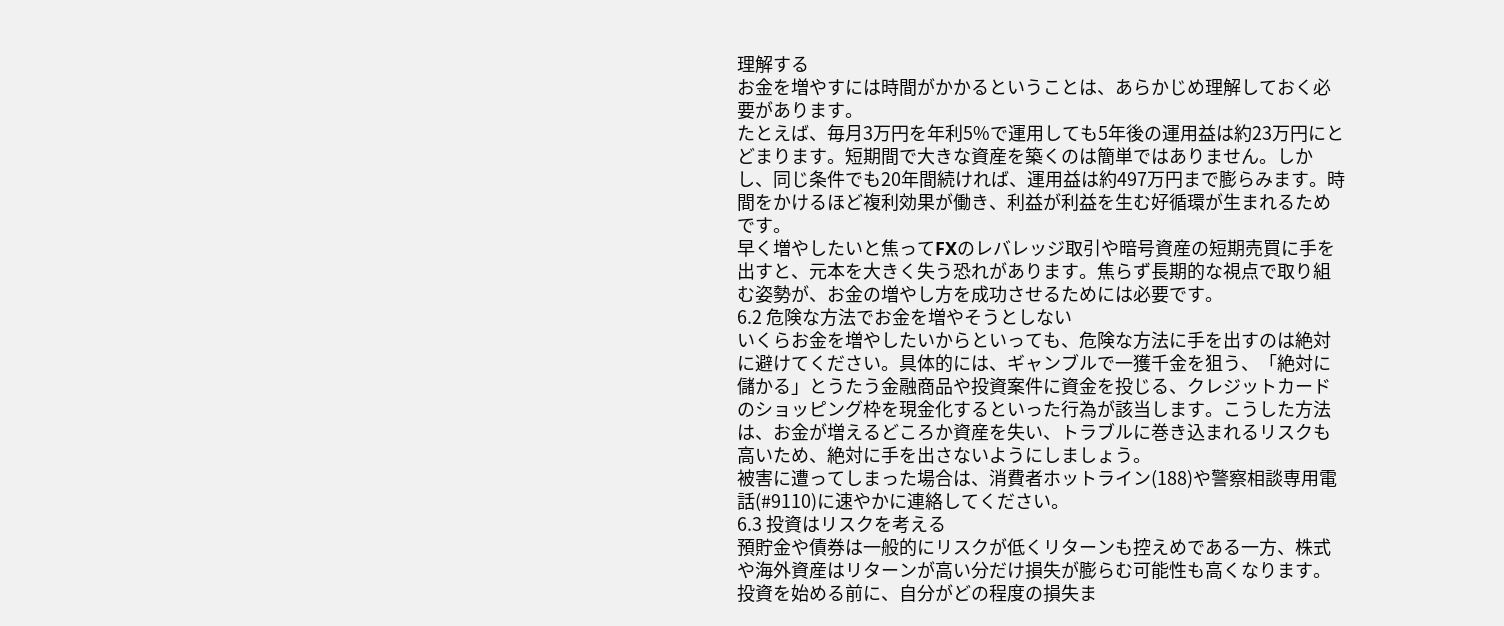理解する
お金を増やすには時間がかかるということは、あらかじめ理解しておく必要があります。
たとえば、毎月3万円を年利5%で運用しても5年後の運用益は約23万円にとどまります。短期間で大きな資産を築くのは簡単ではありません。しかし、同じ条件でも20年間続ければ、運用益は約497万円まで膨らみます。時間をかけるほど複利効果が働き、利益が利益を生む好循環が生まれるためです。
早く増やしたいと焦ってFXのレバレッジ取引や暗号資産の短期売買に手を出すと、元本を大きく失う恐れがあります。焦らず長期的な視点で取り組む姿勢が、お金の増やし方を成功させるためには必要です。
6.2 危険な方法でお金を増やそうとしない
いくらお金を増やしたいからといっても、危険な方法に手を出すのは絶対に避けてください。具体的には、ギャンブルで一獲千金を狙う、「絶対に儲かる」とうたう金融商品や投資案件に資金を投じる、クレジットカードのショッピング枠を現金化するといった行為が該当します。こうした方法は、お金が増えるどころか資産を失い、トラブルに巻き込まれるリスクも高いため、絶対に手を出さないようにしましょう。
被害に遭ってしまった場合は、消費者ホットライン(188)や警察相談専用電話(#9110)に速やかに連絡してください。
6.3 投資はリスクを考える
預貯金や債券は一般的にリスクが低くリターンも控えめである一方、株式や海外資産はリターンが高い分だけ損失が膨らむ可能性も高くなります。投資を始める前に、自分がどの程度の損失ま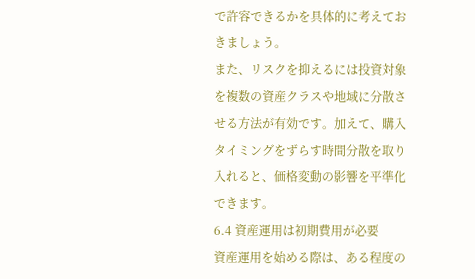で許容できるかを具体的に考えておきましょう。
また、リスクを抑えるには投資対象を複数の資産クラスや地域に分散させる方法が有効です。加えて、購入タイミングをずらす時間分散を取り入れると、価格変動の影響を平準化できます。
6.4 資産運用は初期費用が必要
資産運用を始める際は、ある程度の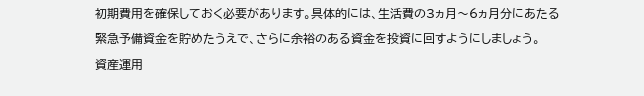初期費用を確保しておく必要があります。具体的には、生活費の3ヵ月〜6ヵ月分にあたる緊急予備資金を貯めたうえで、さらに余裕のある資金を投資に回すようにしましょう。
資産運用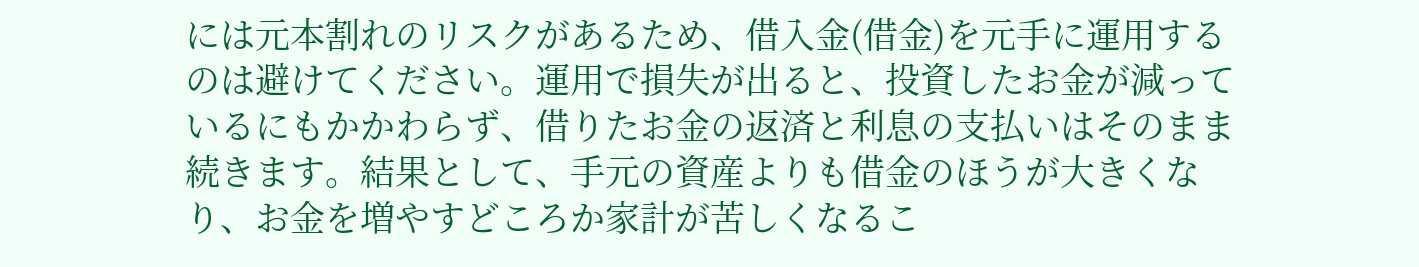には元本割れのリスクがあるため、借入金(借金)を元手に運用するのは避けてください。運用で損失が出ると、投資したお金が減っているにもかかわらず、借りたお金の返済と利息の支払いはそのまま続きます。結果として、手元の資産よりも借金のほうが大きくなり、お金を増やすどころか家計が苦しくなるこ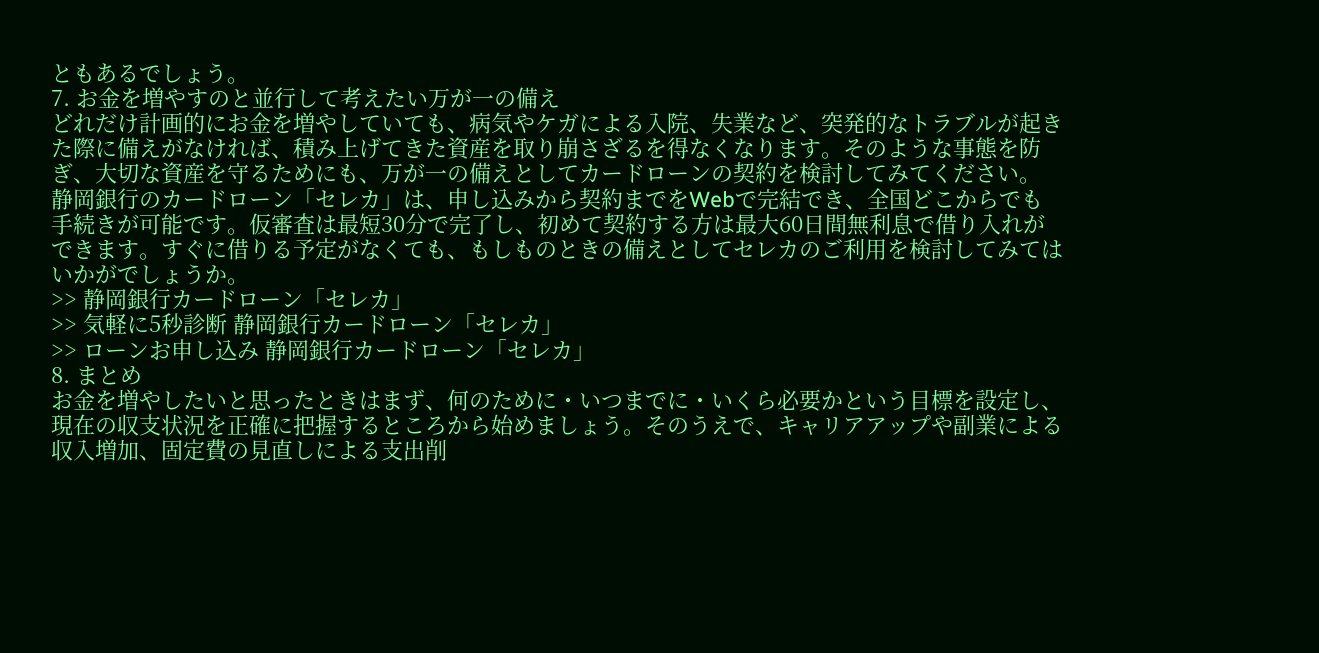ともあるでしょう。
7. お金を増やすのと並行して考えたい万が一の備え
どれだけ計画的にお金を増やしていても、病気やケガによる入院、失業など、突発的なトラブルが起きた際に備えがなければ、積み上げてきた資産を取り崩さざるを得なくなります。そのような事態を防ぎ、大切な資産を守るためにも、万が一の備えとしてカードローンの契約を検討してみてください。
静岡銀行のカードローン「セレカ」は、申し込みから契約までをWebで完結でき、全国どこからでも手続きが可能です。仮審査は最短30分で完了し、初めて契約する方は最大60日間無利息で借り入れができます。すぐに借りる予定がなくても、もしものときの備えとしてセレカのご利用を検討してみてはいかがでしょうか。
>> 静岡銀行カードローン「セレカ」
>> 気軽に5秒診断 静岡銀行カードローン「セレカ」
>> ローンお申し込み 静岡銀行カードローン「セレカ」
8. まとめ
お金を増やしたいと思ったときはまず、何のために・いつまでに・いくら必要かという目標を設定し、現在の収支状況を正確に把握するところから始めましょう。そのうえで、キャリアアップや副業による収入増加、固定費の見直しによる支出削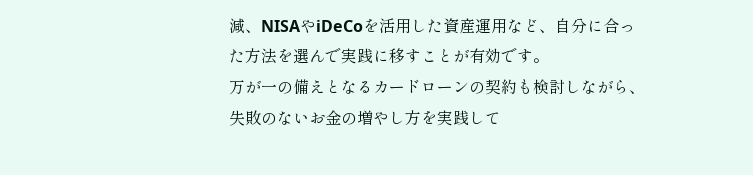減、NISAやiDeCoを活用した資産運用など、自分に合った方法を選んで実践に移すことが有効です。
万が一の備えとなるカードローンの契約も検討しながら、失敗のないお金の増やし方を実践して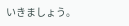いきましょう。